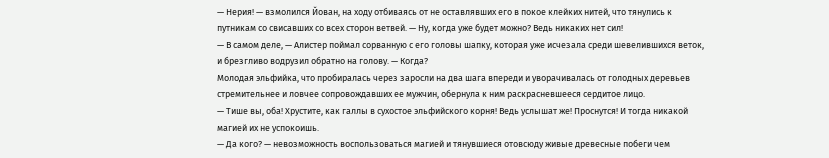— Нерия! — взмолился Йован, на ходу отбиваясь от не оставлявших его в покое клейких нитей, что тянулись к путникам со свисавших со всех сторон ветвей. — Ну, когда уже будет можно? Ведь никаких нет сил!
— В самом деле, — Алистер поймал сорванную с его головы шапку, которая уже исчезала среди шевелившихся веток, и брезгливо водрузил обратно на голову. — Когда?
Молодая эльфийка, что пробиралась через заросли на два шага впереди и уворачивалась от голодных деревьев стремительнее и ловчее сопровождавших ее мужчин, обернула к ним раскрасневшееся сердитое лицо.
— Тише вы, оба! Хрустите, как галлы в сухостое эльфийского корня! Ведь услышат же! Проснутся! И тогда никакой магией их не успокоишь.
— Да кого? — невозможность воспользоваться магией и тянувшиеся отовсюду живые древесные побеги чем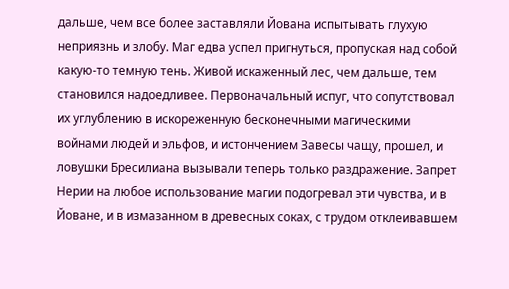дальше, чем все более заставляли Йована испытывать глухую неприязнь и злобу. Маг едва успел пригнуться, пропуская над собой какую-то темную тень. Живой искаженный лес, чем дальше, тем становился надоедливее. Первоначальный испуг, что сопутствовал их углублению в искореженную бесконечными магическими войнами людей и эльфов, и истончением Завесы чащу, прошел, и ловушки Бресилиана вызывали теперь только раздражение. Запрет Нерии на любое использование магии подогревал эти чувства, и в Йоване, и в измазанном в древесных соках, с трудом отклеивавшем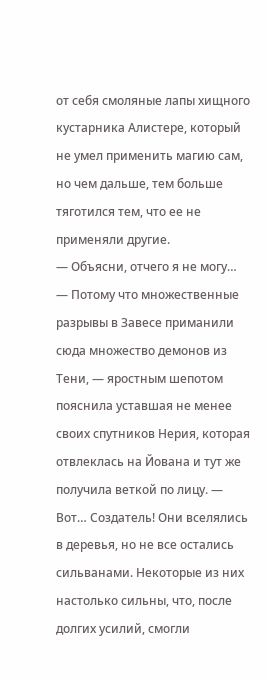от себя смоляные лапы хищного кустарника Алистере, который не умел применить магию сам, но чем дальше, тем больше тяготился тем, что ее не применяли другие.
— Объясни, отчего я не могу…
— Потому что множественные разрывы в Завесе приманили сюда множество демонов из Тени, — яростным шепотом пояснила уставшая не менее своих спутников Нерия, которая отвлеклась на Йована и тут же получила веткой по лицу. — Вот… Создатель! Они вселялись в деревья, но не все остались сильванами. Некоторые из них настолько сильны, что, после долгих усилий, смогли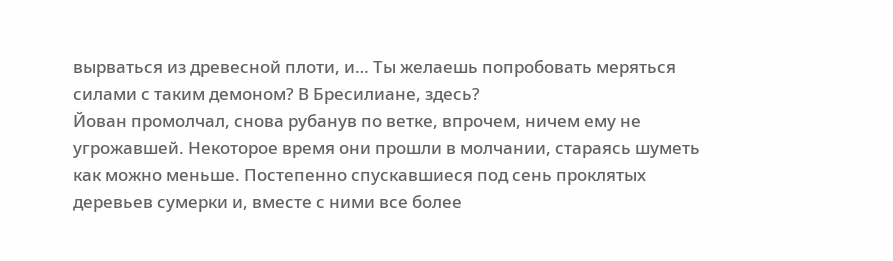вырваться из древесной плоти, и… Ты желаешь попробовать меряться силами с таким демоном? В Бресилиане, здесь?
Йован промолчал, снова рубанув по ветке, впрочем, ничем ему не угрожавшей. Некоторое время они прошли в молчании, стараясь шуметь как можно меньше. Постепенно спускавшиеся под сень проклятых деревьев сумерки и, вместе с ними все более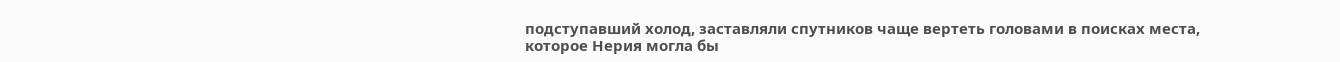подступавший холод, заставляли спутников чаще вертеть головами в поисках места, которое Нерия могла бы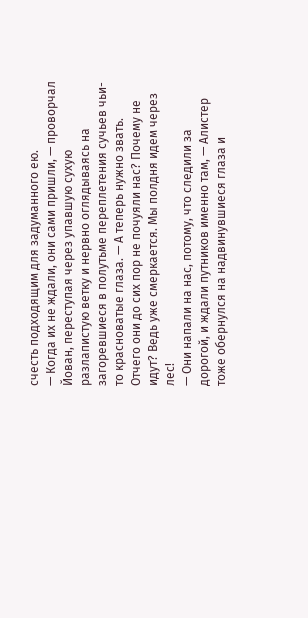счесть подходящим для задуманного ею.
— Когда их не ждали, они сами пришли, — проворчал Йован, переступая через упавшую сухую разлапистую ветку и нервно оглядываясь на загоревшиеся в полутьме переплетения сучьев чьи-то красноватые глаза. — А теперь нужно звать. Отчего они до сих пор не почуяли нас? Почему не идут? Ведь уже смеркается. Мы полдня идем через лес!
— Они напали на нас, потому, что следили за дорогой, и ждали путников именно там, — Алистер тоже обернулся на надвинувшиеся глаза и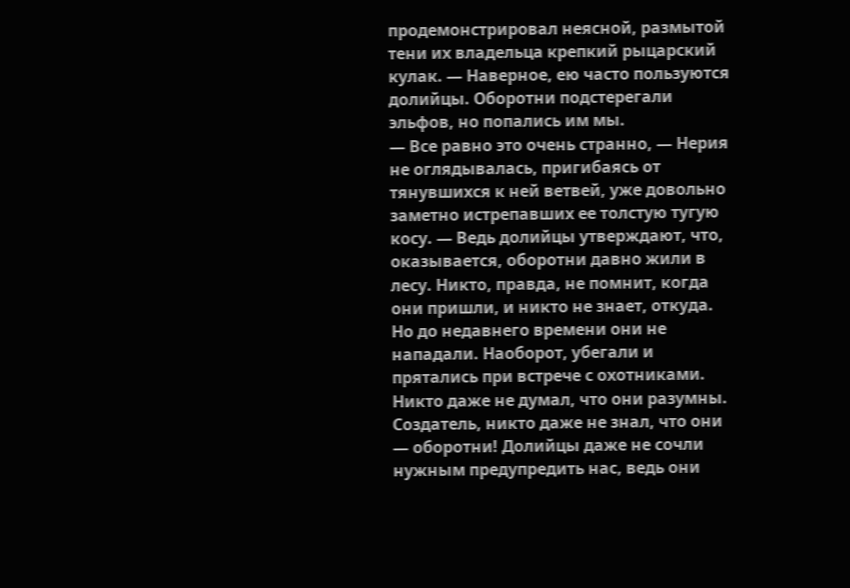продемонстрировал неясной, размытой тени их владельца крепкий рыцарский кулак. — Наверное, ею часто пользуются долийцы. Оборотни подстерегали эльфов, но попались им мы.
— Все равно это очень странно, — Нерия не оглядывалась, пригибаясь от тянувшихся к ней ветвей, уже довольно заметно истрепавших ее толстую тугую косу. — Ведь долийцы утверждают, что, оказывается, оборотни давно жили в лесу. Никто, правда, не помнит, когда они пришли, и никто не знает, откуда. Но до недавнего времени они не нападали. Наоборот, убегали и прятались при встрече с охотниками. Никто даже не думал, что они разумны. Создатель, никто даже не знал, что они — оборотни! Долийцы даже не сочли нужным предупредить нас, ведь они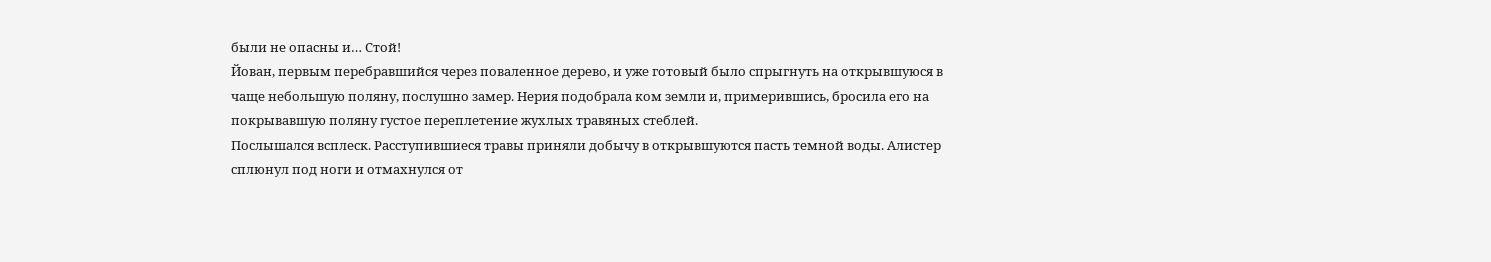были не опасны и… Стой!
Йован, первым перебравшийся через поваленное дерево, и уже готовый было спрыгнуть на открывшуюся в чаще небольшую поляну, послушно замер. Нерия подобрала ком земли и, примерившись, бросила его на покрывавшую поляну густое переплетение жухлых травяных стеблей.
Послышался всплеск. Расступившиеся травы приняли добычу в открывшуются пасть темной воды. Алистер сплюнул под ноги и отмахнулся от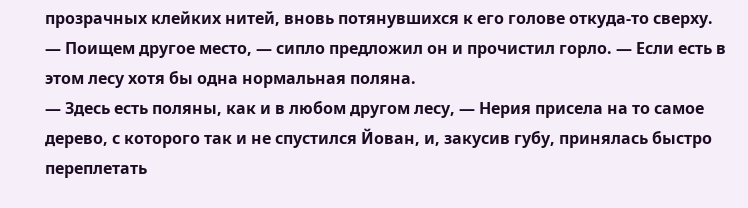прозрачных клейких нитей, вновь потянувшихся к его голове откуда-то сверху.
— Поищем другое место, — сипло предложил он и прочистил горло. — Если есть в этом лесу хотя бы одна нормальная поляна.
— Здесь есть поляны, как и в любом другом лесу, — Нерия присела на то самое дерево, с которого так и не спустился Йован, и, закусив губу, принялась быстро переплетать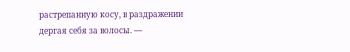растрепанную косу, в раздражении дергая себя за волосы. —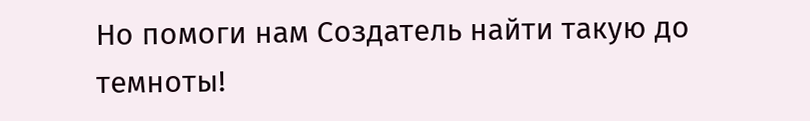Но помоги нам Создатель найти такую до темноты!